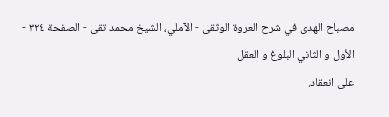مصباح الهدى في شرح العروة الوثقى - الآملي، الشيخ محمد تقى - الصفحة ٣٢٤ - الأول و الثاني البلوغ و العقل
على انعقاد.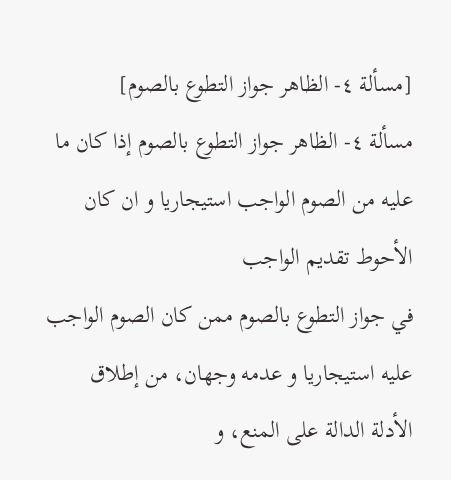[مسألة ٤- الظاهر جواز التطوع بالصوم]
مسألة ٤- الظاهر جواز التطوع بالصوم إذا كان ما عليه من الصوم الواجب استيجاريا و ان كان الأحوط تقديم الواجب
في جواز التطوع بالصوم ممن كان الصوم الواجب عليه استيجاريا و عدمه وجهان، من إطلاق الأدلة الدالة على المنع، و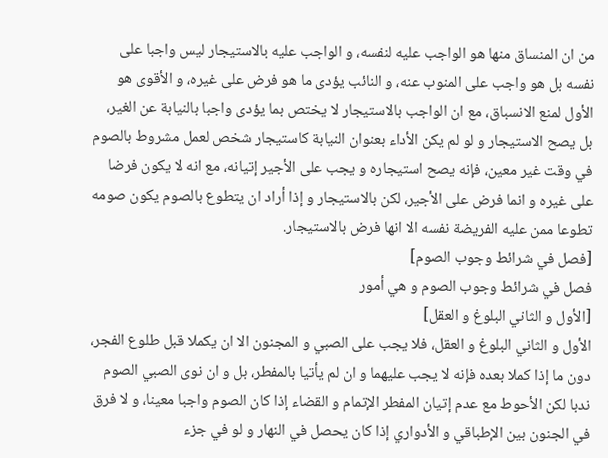من ان المنساق منها هو الواجب عليه لنفسه، و الواجب عليه بالاستيجار ليس واجبا على نفسه بل هو واجب على المنوب عنه، و النائب يؤدى ما هو فرض على غيره، و الأقوى هو الأول لمنع الانسباق، مع ان الواجب بالاستيجار لا يختص بما يؤدى واجبا بالنيابة عن الغير، بل يصح الاستيجار و لو لم يكن الأداء بعنوان النيابة كاستيجار شخص لعمل مشروط بالصوم في وقت غير معين، فإنه يصح استيجاره و يجب على الأجير إتيانه، مع انه لا يكون فرضا على غيره و انما فرض على الأجير، لكن بالاستيجار و إذا أراد ان يتطوع بالصوم يكون صومه تطوعا ممن عليه الفريضة نفسه الا انها فرض بالاستيجار.
[فصل في شرائط وجوب الصوم]
فصل في شرائط وجوب الصوم و هي أمور
[الأول و الثاني البلوغ و العقل]
الأول و الثاني البلوغ و العقل، فلا يجب على الصبي و المجنون الا ان يكملا قبل طلوع الفجر، دون ما إذا كملا بعده فإنه لا يجب عليهما و ان لم يأتيا بالمفطر، بل و ان نوى الصبي الصوم ندبا لكن الأحوط مع عدم إتيان المفطر الإتمام و القضاء إذا كان الصوم واجبا معينا، و لا فرق في الجنون بين الإطباقي و الأدواري إذا كان يحصل في النهار و لو في جزء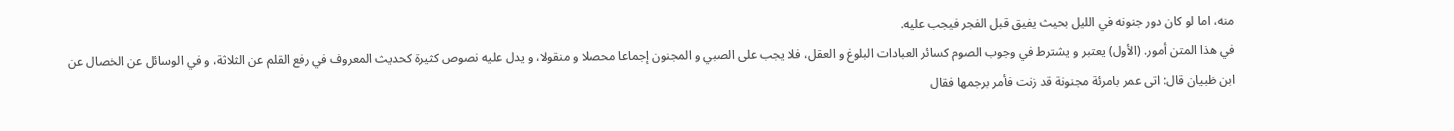منه، اما لو كان دور جنونه في الليل بحيث يفيق قبل الفجر فيجب عليه.
في هذا المتن أمور. (الأول) يعتبر و يشترط في وجوب الصوم كسائر العبادات البلوغ و العقل، فلا يجب على الصبي و المجنون إجماعا محصلا و منقولا، و يدل عليه نصوص كثيرة كحديث المعروف في رفع القلم عن الثلاثة، و في الوسائل عن الخصال عن ابن ظبيان قال: اتى عمر بامرئة مجنونة قد زنت فأمر برجمها فقال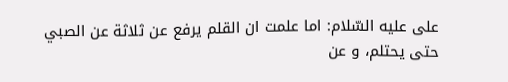على عليه السّلام: اما علمت ان القلم يرفع عن ثلاثة عن الصبي حتى يحتلم، و عن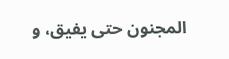المجنون حتى يفيق، و